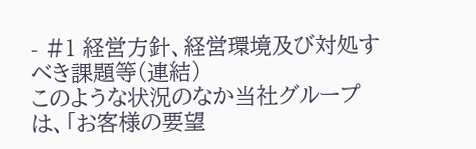- #1 経営方針、経営環境及び対処すべき課題等(連結)
このような状況のなか当社グループは、「お客様の要望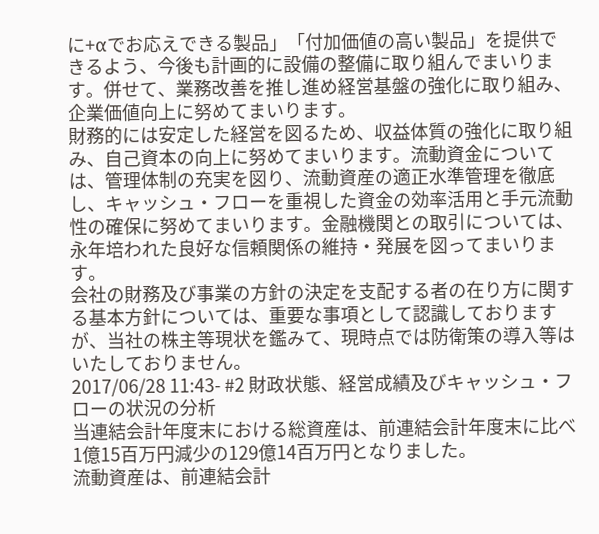に+αでお応えできる製品」「付加価値の高い製品」を提供できるよう、今後も計画的に設備の整備に取り組んでまいります。併せて、業務改善を推し進め経営基盤の強化に取り組み、企業価値向上に努めてまいります。
財務的には安定した経営を図るため、収益体質の強化に取り組み、自己資本の向上に努めてまいります。流動資金については、管理体制の充実を図り、流動資産の適正水準管理を徹底し、キャッシュ・フローを重視した資金の効率活用と手元流動性の確保に努めてまいります。金融機関との取引については、永年培われた良好な信頼関係の維持・発展を図ってまいります。
会社の財務及び事業の方針の決定を支配する者の在り方に関する基本方針については、重要な事項として認識しておりますが、当社の株主等現状を鑑みて、現時点では防衛策の導入等はいたしておりません。
2017/06/28 11:43- #2 財政状態、経営成績及びキャッシュ・フローの状況の分析
当連結会計年度末における総資産は、前連結会計年度末に比べ1億15百万円減少の129億14百万円となりました。
流動資産は、前連結会計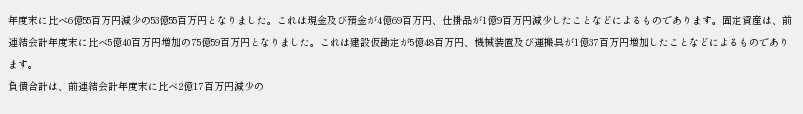年度末に比べ6億55百万円減少の53億55百万円となりました。これは現金及び預金が4億69百万円、仕掛品が1億9百万円減少したことなどによるものであります。固定資産は、前連結会計年度末に比べ5億40百万円増加の75億59百万円となりました。これは建設仮勘定が5億48百万円、機械装置及び運搬具が1億37百万円増加したことなどによるものであります。
負債合計は、前連結会計年度末に比べ2億17百万円減少の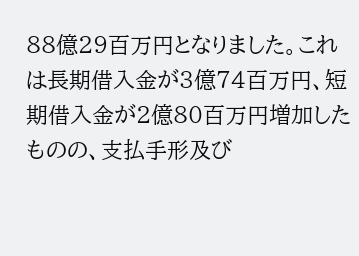88億29百万円となりました。これは長期借入金が3億74百万円、短期借入金が2億80百万円増加したものの、支払手形及び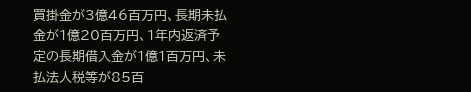買掛金が3億46百万円、長期未払金が1億20百万円、1年内返済予定の長期借入金が1億1百万円、未払法人税等が85百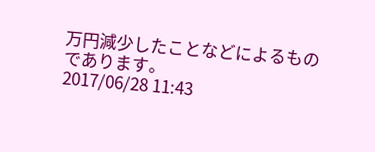万円減少したことなどによるものであります。
2017/06/28 11:43